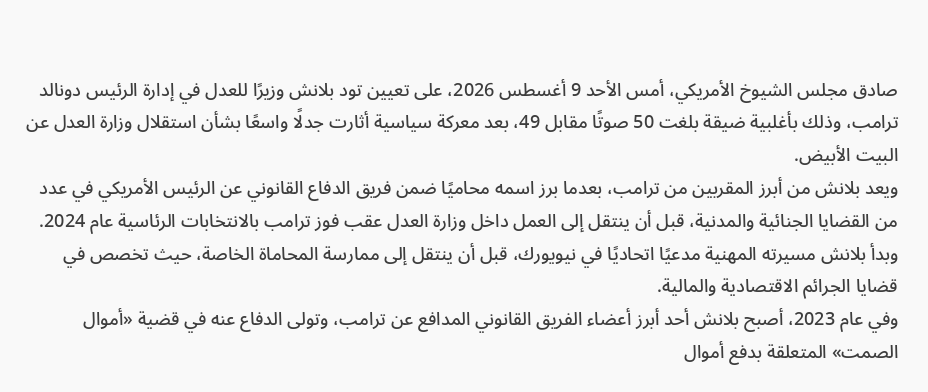صادق مجلس الشيوخ الأمريكي، أمس الأحد 9 أغسطس 2026، على تعيين تود بلانش وزيرًا للعدل في إدارة الرئيس دونالد ترامب، وذلك بأغلبية ضيقة بلغت 50 صوتًا مقابل 49، بعد معركة سياسية أثارت جدلًا واسعًا بشأن استقلال وزارة العدل عن البيت الأبيض.
ويعد بلانش من أبرز المقربين من ترامب، بعدما برز اسمه محاميًا ضمن فريق الدفاع القانوني عن الرئيس الأمريكي في عدد من القضايا الجنائية والمدنية، قبل أن ينتقل إلى العمل داخل وزارة العدل عقب فوز ترامب بالانتخابات الرئاسية عام 2024.
وبدأ بلانش مسيرته المهنية مدعيًا اتحاديًا في نيويورك، قبل أن ينتقل إلى ممارسة المحاماة الخاصة، حيث تخصص في قضايا الجرائم الاقتصادية والمالية.
وفي عام 2023، أصبح بلانش أحد أبرز أعضاء الفريق القانوني المدافع عن ترامب، وتولى الدفاع عنه في قضية «أموال الصمت» المتعلقة بدفع أموال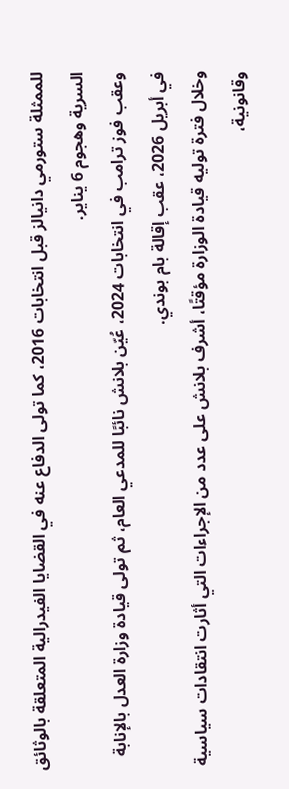للممثلة ستورمي دانيالز قبل انتخابات 2016، كما تولى الدفاع عنه في القضايا الفيدرالية المتعلقة بالوثائق السرية وهجوم 6 يناير.
وعقب فوز ترامب في انتخابات 2024، عُيّن بلانش نائبًا للمدعي العام، ثم تولى قيادة وزارة العدل بالإنابة في أبريل 2026، عقب إقالة بام بوندي.
وخلال فترة توليه قيادة الوزارة مؤقتًا، أشرف بلانش على عدد من الإجراءات التي أثارت انتقادات سياسية وقانونية،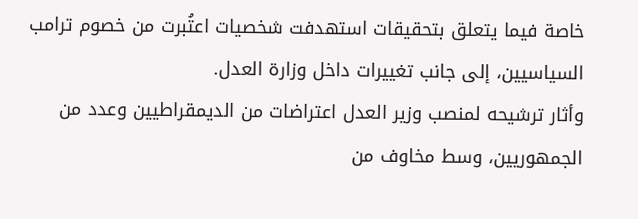خاصة فيما يتعلق بتحقيقات استهدفت شخصيات اعتُبرت من خصوم ترامب السياسيين، إلى جانب تغييرات داخل وزارة العدل.
وأثار ترشيحه لمنصب وزير العدل اعتراضات من الديمقراطيين وعدد من الجمهوريين، وسط مخاوف من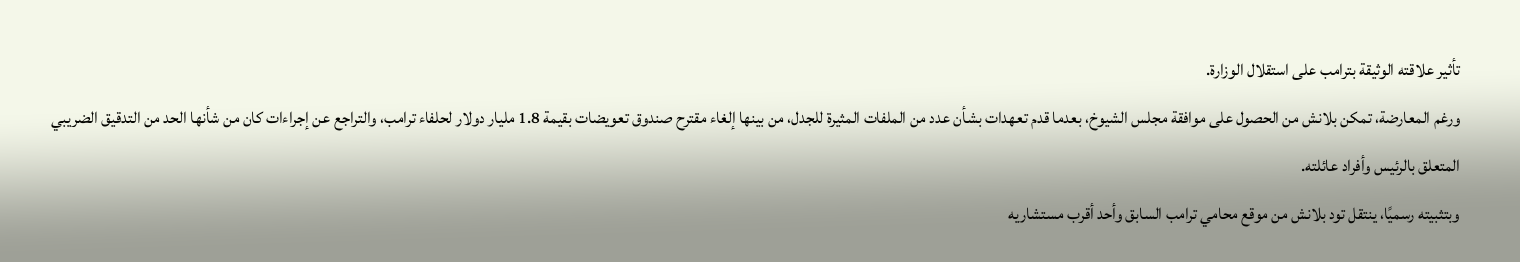تأثير علاقته الوثيقة بترامب على استقلال الوزارة.
ورغم المعارضة، تمكن بلانش من الحصول على موافقة مجلس الشيوخ، بعدما قدم تعهدات بشأن عدد من الملفات المثيرة للجدل، من بينها إلغاء مقترح صندوق تعويضات بقيمة 1.8 مليار دولار لحلفاء ترامب، والتراجع عن إجراءات كان من شأنها الحد من التدقيق الضريبي المتعلق بالرئيس وأفراد عائلته.
وبتثبيته رسميًا، ينتقل تود بلانش من موقع محامي ترامب السابق وأحد أقرب مستشاريه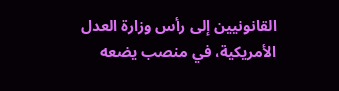القانونيين إلى رأس وزارة العدل الأمريكية، في منصب يضعه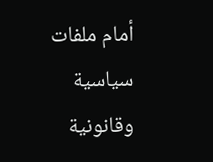أمام ملفات سياسية وقانونية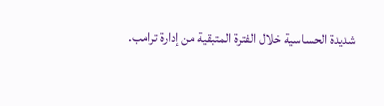شديدة الحساسية خلال الفترة المتبقية من إدارة ترامب.